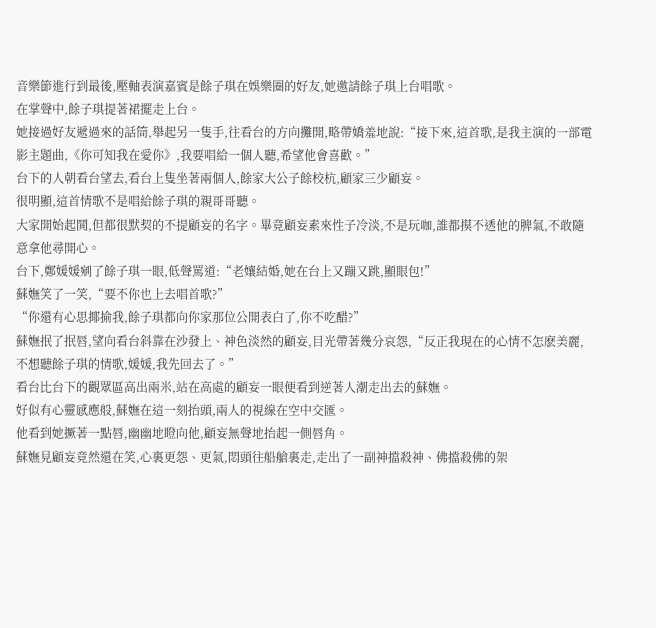音樂節進行到最後,壓軸表演嘉賓是餘子琪在娛樂圈的好友,她邀請餘子琪上台唱歌。
在掌聲中,餘子琪提著裙擺走上台。
她接過好友遞過來的話筒,舉起另一隻手,往看台的方向攤開,略帶嬌羞地說:“接下來,這首歌,是我主演的一部電影主題曲,《你可知我在愛你》,我要唱給一個人聽,希望他會喜歡。”
台下的人朝看台望去,看台上隻坐著兩個人,餘家大公子餘校杭,顧家三少顧妄。
很明顯,這首情歌不是唱給餘子琪的親哥哥聽。
大家開始起鬨,但都很默契的不提顧妄的名字。畢竟顧妄素來性子冷淡,不是玩咖,誰都摸不透他的脾氣,不敢隨意拿他尋開心。
台下,鄭媛媛剜了餘子琪一眼,低聲罵道:“老孃結婚,她在台上又蹦又跳,顯眼包!”
蘇嫵笑了一笑,“要不你也上去唱首歌?”
“你還有心思揶揄我,餘子琪都向你家那位公開表白了,你不吃醋?”
蘇嫵抿了抿唇,望向看台斜靠在沙發上、神色淡然的顧妄,目光帶著幾分哀怨,“反正我現在的心情不怎麽美麗,不想聽餘子琪的情歌,媛媛,我先回去了。”
看台比台下的觀眾區高出兩米,站在高處的顧妄一眼便看到逆著人潮走出去的蘇嫵。
好似有心靈感應般,蘇嫵在這一刻抬頭,兩人的視線在空中交匯。
他看到她撅著一點唇,幽幽地瞪向他,顧妄無聲地抬起一側唇角。
蘇嫵見顧妄竟然還在笑,心裏更怨、更氣,悶頭往船艙裏走,走出了一副神擋殺神、佛擋殺佛的架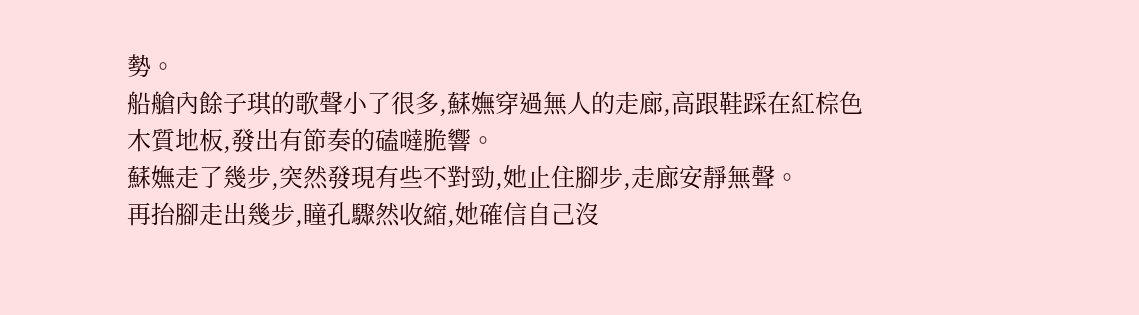勢。
船艙內餘子琪的歌聲小了很多,蘇嫵穿過無人的走廊,高跟鞋踩在紅棕色木質地板,發出有節奏的磕噠脆響。
蘇嫵走了幾步,突然發現有些不對勁,她止住腳步,走廊安靜無聲。
再抬腳走出幾步,瞳孔驟然收縮,她確信自己沒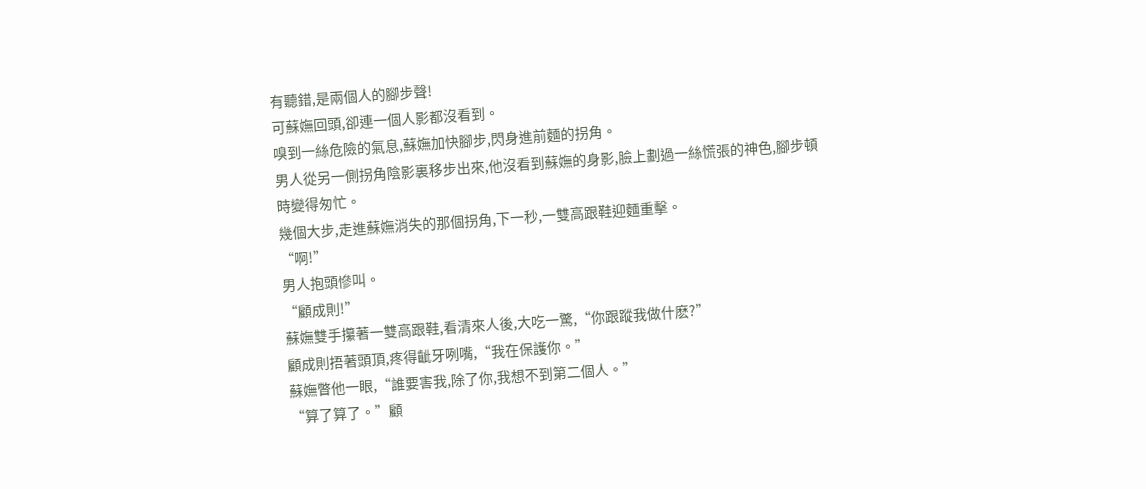有聽錯,是兩個人的腳步聲!
可蘇嫵回頭,卻連一個人影都沒看到。
嗅到一絲危險的氣息,蘇嫵加快腳步,閃身進前麵的拐角。
男人從另一側拐角陰影裏移步出來,他沒看到蘇嫵的身影,臉上劃過一絲慌張的神色,腳步頓時變得匆忙。
幾個大步,走進蘇嫵消失的那個拐角,下一秒,一雙高跟鞋迎麵重擊。
“啊!”
男人抱頭慘叫。
“顧成則!”
蘇嫵雙手攥著一雙高跟鞋,看清來人後,大吃一驚,“你跟蹤我做什麽?”
顧成則捂著頭頂,疼得齜牙咧嘴,“我在保護你。”
蘇嫵瞥他一眼,“誰要害我,除了你,我想不到第二個人。”
“算了算了。”顧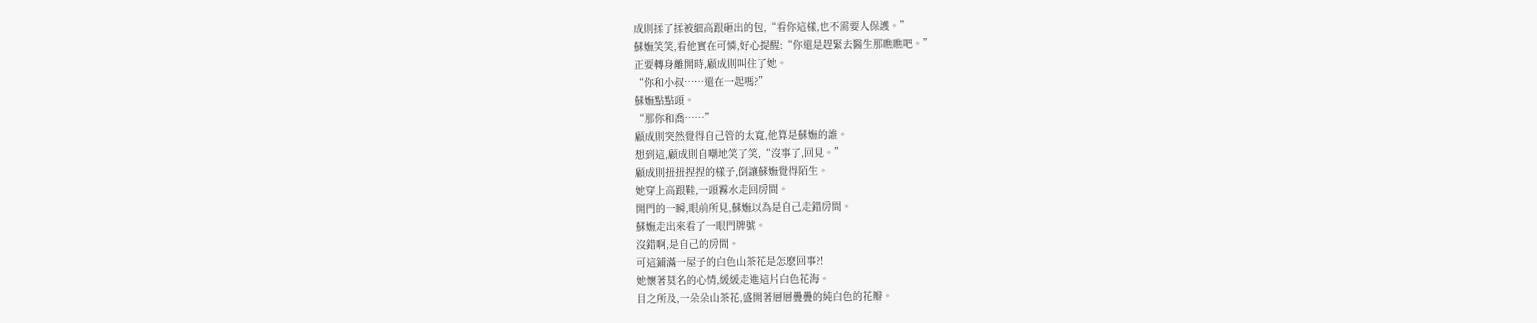成則揉了揉被細高跟砸出的包,“看你這樣,也不需要人保護。”
蘇嫵笑笑,看他實在可憐,好心提醒:“你還是趕緊去醫生那瞧瞧吧。”
正要轉身離開時,顧成則叫住了她。
“你和小叔……還在一起嗎?”
蘇嫵點點頭。
“那你和喬……”
顧成則突然覺得自己管的太寬,他算是蘇嫵的誰。
想到這,顧成則自嘲地笑了笑,“沒事了,回見。”
顧成則扭扭捏捏的樣子,倒讓蘇嫵覺得陌生。
她穿上高跟鞋,一頭霧水走回房間。
開門的一瞬,眼前所見,蘇嫵以為是自己走錯房間。
蘇嫵走出來看了一眼門牌號。
沒錯啊,是自己的房間。
可這鋪滿一屋子的白色山茶花是怎麽回事?!
她懷著莫名的心情,緩緩走進這片白色花海。
目之所及,一朵朵山茶花,盛開著層層疊疊的純白色的花瓣。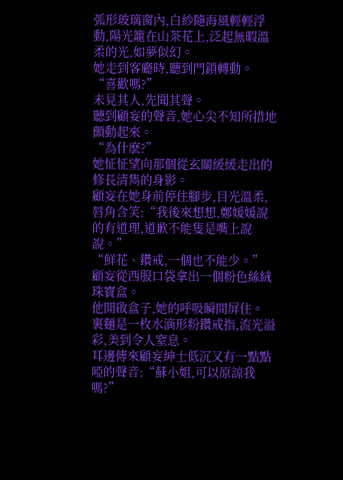弧形玻璃窗內,白紗隨海風輕輕浮動,陽光籠在山茶花上,泛起無暇溫柔的光,如夢似幻。
她走到客廳時,聽到門鎖轉動。
“喜歡嗎?”
未見其人,先聞其聲。
聽到顧妄的聲音,她心尖不知所措地顫動起來。
“為什麽?”
她怔怔望向那個從玄關緩緩走出的修長清雋的身影。
顧妄在她身前停住腳步,目光溫柔,唇角含笑:“我後來想想,鄭媛媛說的有道理,道歉不能隻是嘴上說說。”
“鮮花、鑽戒,一個也不能少。”
顧妄從西服口袋拿出一個粉色絲絨珠寶盒。
他開啟盒子,她的呼吸瞬間屏住。
裏麵是一枚水滴形粉鑽戒指,流光溢彩,美到令人窒息。
耳邊傳來顧妄紳士低沉又有一點點啞的聲音:“蘇小姐,可以原諒我嗎?”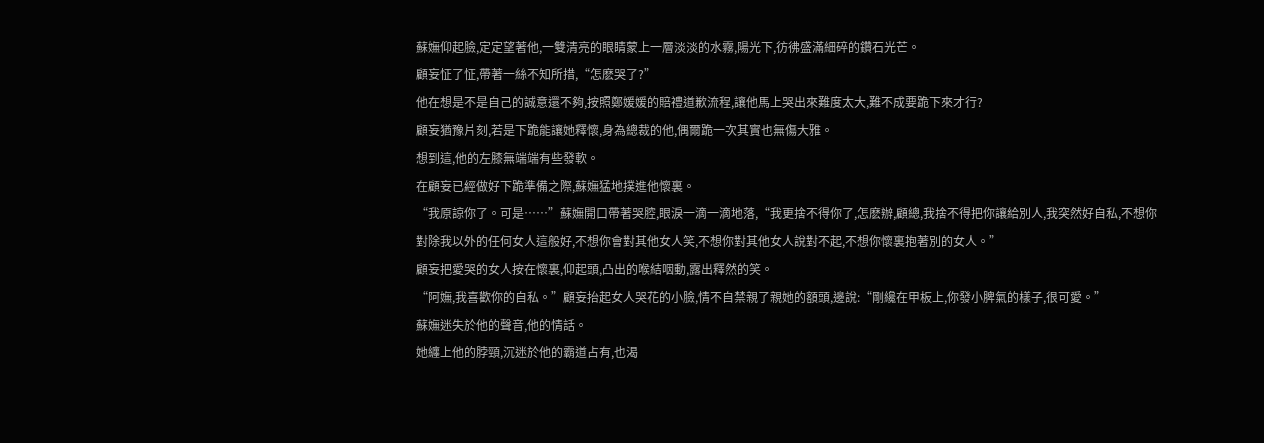蘇嫵仰起臉,定定望著他,一雙清亮的眼睛蒙上一層淡淡的水霧,陽光下,彷彿盛滿細碎的鑽石光芒。
顧妄怔了怔,帶著一絲不知所措,“怎麽哭了?”
他在想是不是自己的誠意還不夠,按照鄭媛媛的賠禮道歉流程,讓他馬上哭出來難度太大,難不成要跪下來才行?
顧妄猶豫片刻,若是下跪能讓她釋懷,身為總裁的他,偶爾跪一次其實也無傷大雅。
想到這,他的左膝無端端有些發軟。
在顧妄已經做好下跪準備之際,蘇嫵猛地撲進他懷裏。
“我原諒你了。可是……”蘇嫵開口帶著哭腔,眼淚一滴一滴地落,“我更捨不得你了,怎麽辦,顧總,我捨不得把你讓給別人,我突然好自私,不想你對除我以外的任何女人這般好,不想你會對其他女人笑,不想你對其他女人說對不起,不想你懷裏抱著別的女人。”
顧妄把愛哭的女人按在懷裏,仰起頭,凸出的喉結咽動,露出釋然的笑。
“阿嫵,我喜歡你的自私。”顧妄抬起女人哭花的小臉,情不自禁親了親她的額頭,邊說:“剛纔在甲板上,你發小脾氣的樣子,很可愛。”
蘇嫵迷失於他的聲音,他的情話。
她纏上他的脖頸,沉迷於他的霸道占有,也渴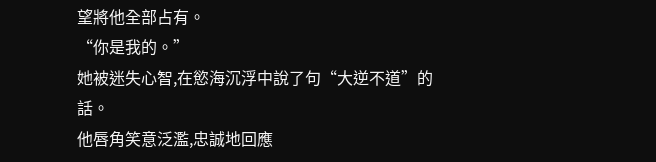望將他全部占有。
“你是我的。”
她被迷失心智,在慾海沉浮中說了句“大逆不道”的話。
他唇角笑意泛濫,忠誠地回應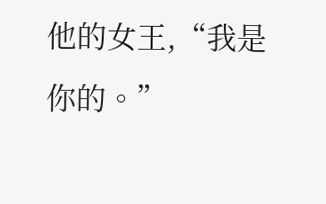他的女王,“我是你的。”